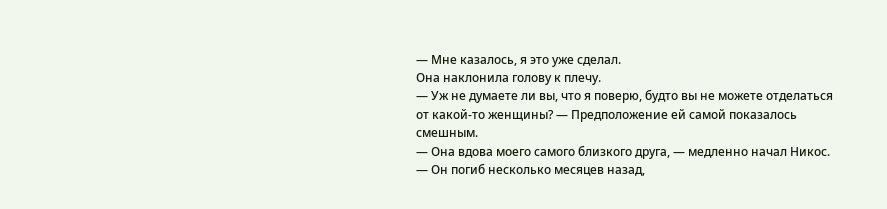— Мне казалось, я это уже сделал.
Она наклонила голову к плечу.
— Уж не думаете ли вы, что я поверю, будто вы не можете отделаться от какой-то женщины? — Предположение ей самой показалось смешным.
— Она вдова моего самого близкого друга, — медленно начал Никос. — Он погиб несколько месяцев назад,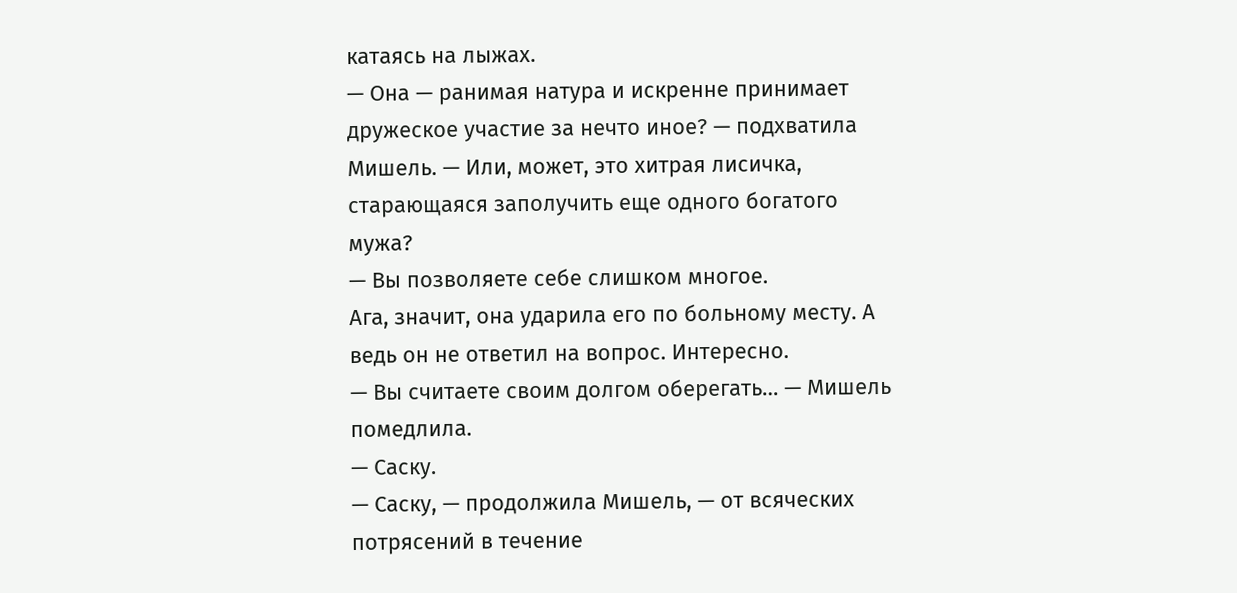катаясь на лыжах.
— Она — ранимая натура и искренне принимает дружеское участие за нечто иное? — подхватила Мишель. — Или, может, это хитрая лисичка, старающаяся заполучить еще одного богатого мужа?
— Вы позволяете себе слишком многое.
Ага, значит, она ударила его по больному месту. А ведь он не ответил на вопрос. Интересно.
— Вы считаете своим долгом оберегать… — Мишель помедлила.
— Саску.
— Саску, — продолжила Мишель, — от всяческих потрясений в течение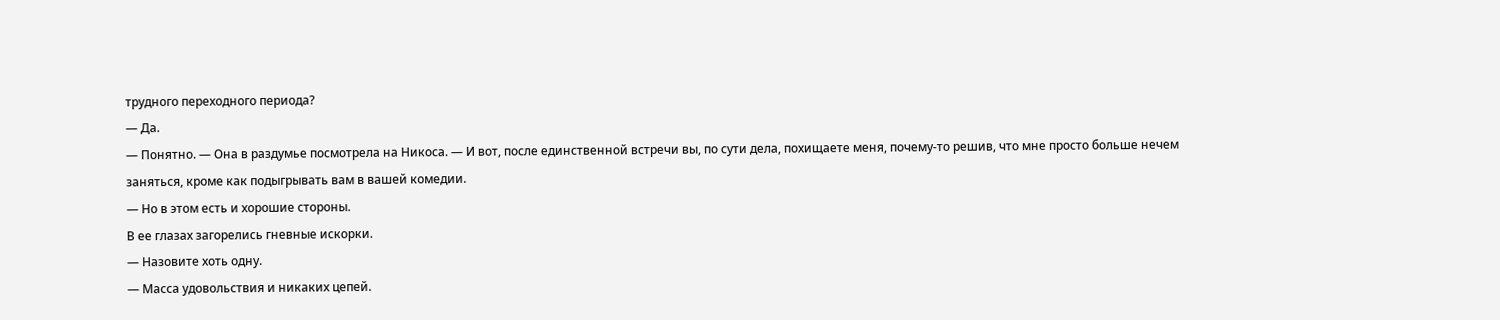трудного переходного периода?
— Да.
— Понятно. — Она в раздумье посмотрела на Никоса. — И вот, после единственной встречи вы, по сути дела, похищаете меня, почему-то решив, что мне просто больше нечем заняться, кроме как подыгрывать вам в вашей комедии.
— Но в этом есть и хорошие стороны.
В ее глазах загорелись гневные искорки.
— Назовите хоть одну.
— Масса удовольствия и никаких цепей.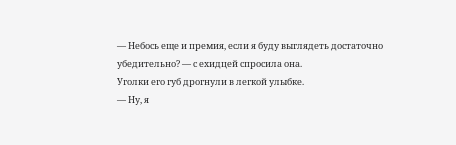— Небось еще и премия, если я буду выглядеть достаточно убедительно? — с ехидцей спросила она.
Уголки его губ дрогнули в легкой улыбке.
— Ну, я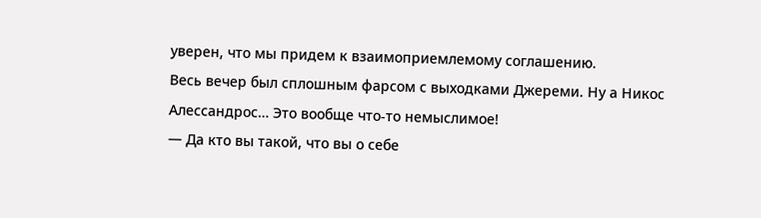уверен, что мы придем к взаимоприемлемому соглашению.
Весь вечер был сплошным фарсом с выходками Джереми. Ну а Никос Алессандрос… Это вообще что-то немыслимое!
— Да кто вы такой, что вы о себе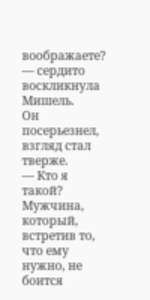воображаете? — сердито воскликнула Мишель.
Он посерьезнел, взгляд стал тверже.
— Кто я такой? Мужчина, который, встретив то, что ему нужно, не боится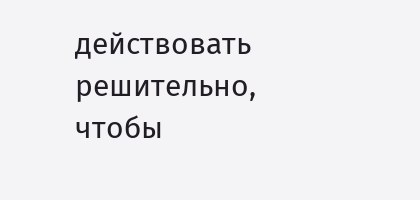действовать решительно, чтобы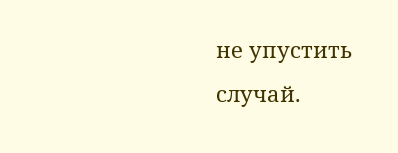не упустить случай.